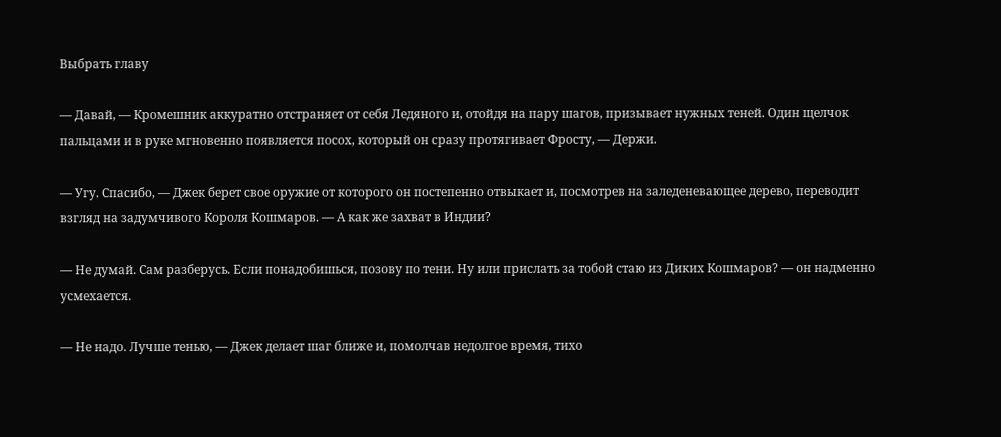Выбрать главу

— Давай, — Кромешник аккуратно отстраняет от себя Ледяного и, отойдя на пару шагов, призывает нужных теней. Один щелчок пальцами и в руке мгновенно появляется посох, который он сразу протягивает Фросту, — Держи.

— Угу. Спасибо, — Джек берет свое оружие от которого он постепенно отвыкает и, посмотрев на заледеневающее дерево, переводит взгляд на задумчивого Короля Кошмаров. — А как же захват в Индии?

— Не думай. Сам разберусь. Если понадобишься, позову по тени. Ну или прислать за тобой стаю из Диких Кошмаров? — он надменно усмехается.

— Не надо. Лучше тенью, — Джек делает шаг ближе и, помолчав недолгое время, тихо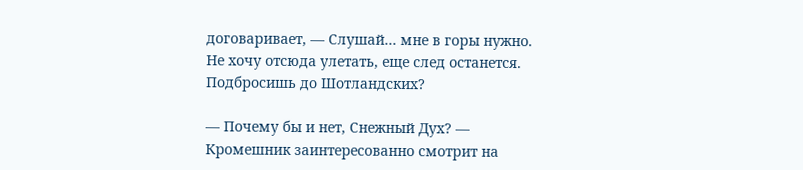договаривает, — Слушай… мне в горы нужно. Не хочу отсюда улетать, еще след останется. Подбросишь до Шотландских?

— Почему бы и нет, Снежный Дух? — Кромешник заинтересованно смотрит на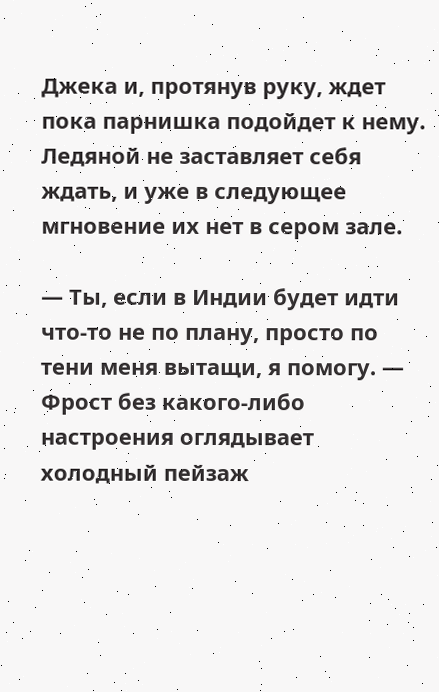Джека и, протянув руку, ждет пока парнишка подойдет к нему. Ледяной не заставляет себя ждать, и уже в следующее мгновение их нет в сером зале.

— Ты, если в Индии будет идти что-то не по плану, просто по тени меня вытащи, я помогу. — Фрост без какого-либо настроения оглядывает холодный пейзаж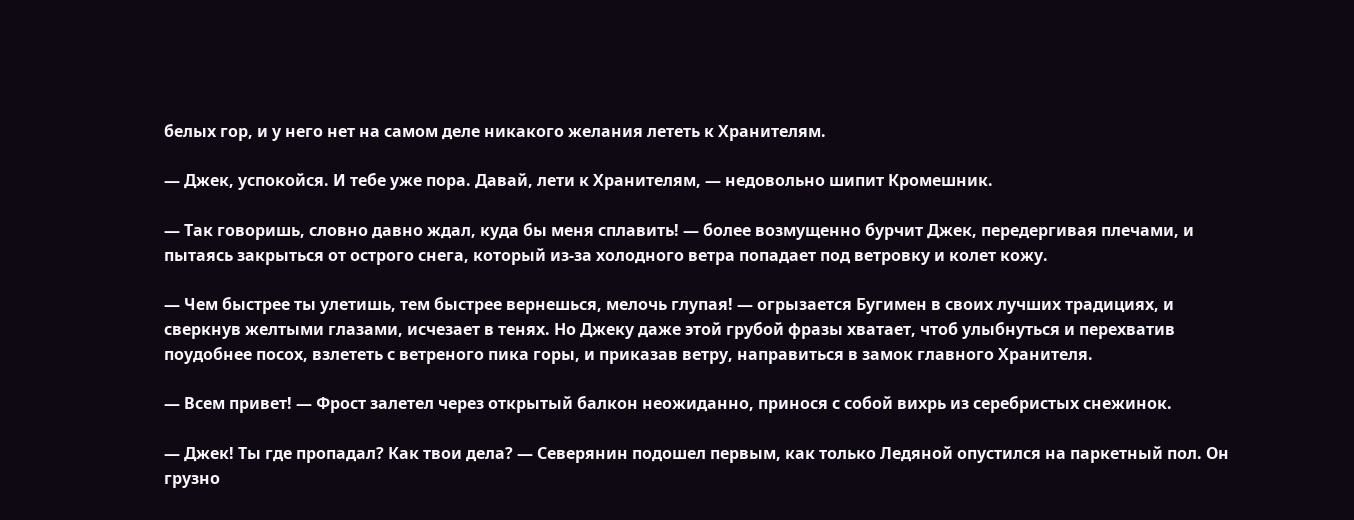белых гор, и у него нет на самом деле никакого желания лететь к Хранителям.

— Джек, успокойся. И тебе уже пора. Давай, лети к Хранителям, — недовольно шипит Кромешник.

— Так говоришь, словно давно ждал, куда бы меня сплавить! — более возмущенно бурчит Джек, передергивая плечами, и пытаясь закрыться от острого снега, который из-за холодного ветра попадает под ветровку и колет кожу.

— Чем быстрее ты улетишь, тем быстрее вернешься, мелочь глупая! — огрызается Бугимен в своих лучших традициях, и сверкнув желтыми глазами, исчезает в тенях. Но Джеку даже этой грубой фразы хватает, чтоб улыбнуться и перехватив поудобнее посох, взлететь с ветреного пика горы, и приказав ветру, направиться в замок главного Хранителя.

— Всем привет! — Фрост залетел через открытый балкон неожиданно, принося с собой вихрь из серебристых снежинок.

— Джек! Ты где пропадал? Как твои дела? — Северянин подошел первым, как только Ледяной опустился на паркетный пол. Он грузно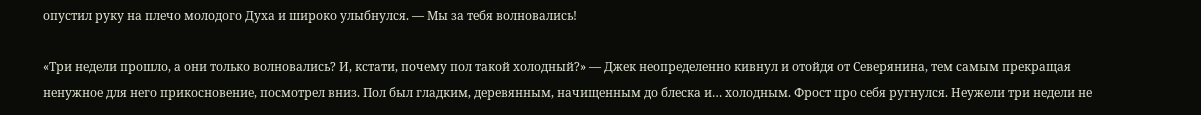опустил руку на плечо молодого Духа и широко улыбнулся. — Мы за тебя волновались!

«Три недели прошло, а они только волновались? И, кстати, почему пол такой холодный?» — Джек неопределенно кивнул и отойдя от Северянина, тем самым прекращая ненужное для него прикосновение, посмотрел вниз. Пол был гладким, деревянным, начищенным до блеска и… холодным. Фрост про себя ругнулся. Неужели три недели не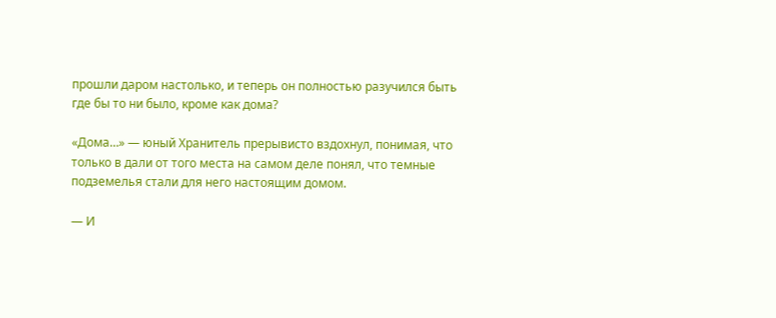прошли даром настолько, и теперь он полностью разучился быть где бы то ни было, кроме как дома?

«Дома…» — юный Хранитель прерывисто вздохнул, понимая, что только в дали от того места на самом деле понял, что темные подземелья стали для него настоящим домом.

— И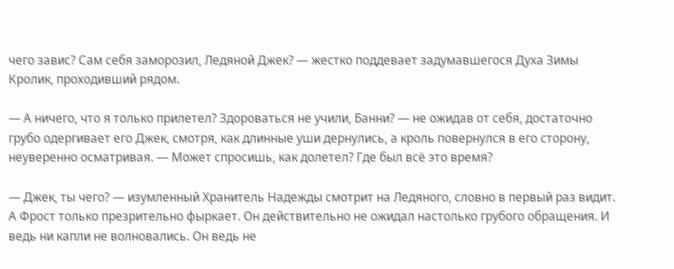чего завис? Сам себя заморозил, Ледяной Джек? — жестко поддевает задумавшегося Духа Зимы Кролик, проходивший рядом.

— А ничего, что я только прилетел? Здороваться не учили, Банни? — не ожидав от себя, достаточно грубо одергивает его Джек, смотря, как длинные уши дернулись, а кроль повернулся в его сторону, неуверенно осматривая. — Может спросишь, как долетел? Где был всё это время?

— Джек, ты чего? — изумленный Хранитель Надежды смотрит на Ледяного, словно в первый раз видит. А Фрост только презрительно фыркает. Он действительно не ожидал настолько грубого обращения. И ведь ни капли не волновались. Он ведь не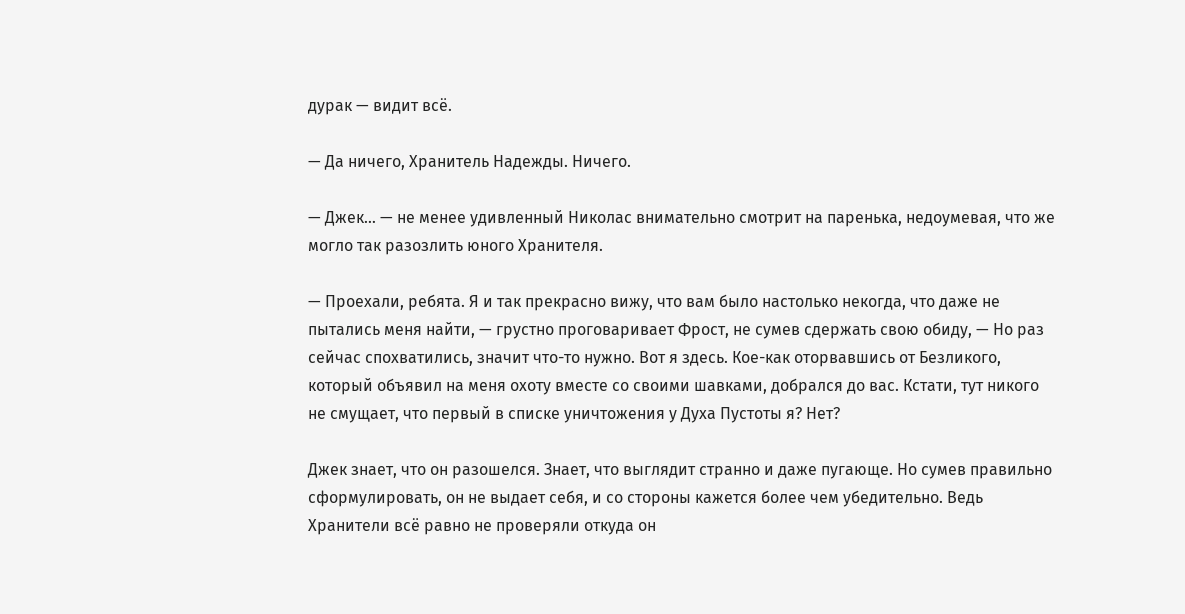дурак — видит всё.

— Да ничего, Хранитель Надежды. Ничего.

— Джек… — не менее удивленный Николас внимательно смотрит на паренька, недоумевая, что же могло так разозлить юного Хранителя.

— Проехали, ребята. Я и так прекрасно вижу, что вам было настолько некогда, что даже не пытались меня найти, — грустно проговаривает Фрост, не сумев сдержать свою обиду, — Но раз сейчас спохватились, значит что-то нужно. Вот я здесь. Кое-как оторвавшись от Безликого, который объявил на меня охоту вместе со своими шавками, добрался до вас. Кстати, тут никого не смущает, что первый в списке уничтожения у Духа Пустоты я? Нет?

Джек знает, что он разошелся. Знает, что выглядит странно и даже пугающе. Но сумев правильно сформулировать, он не выдает себя, и со стороны кажется более чем убедительно. Ведь Хранители всё равно не проверяли откуда он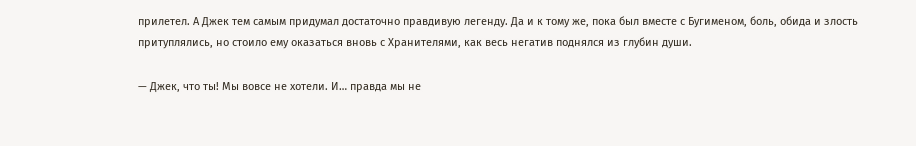прилетел. А Джек тем самым придумал достаточно правдивую легенду. Да и к тому же, пока был вместе с Бугименом, боль, обида и злость притуплялись, но стоило ему оказаться вновь с Хранителями, как весь негатив поднялся из глубин души.

— Джек, что ты! Мы вовсе не хотели. И… правда мы не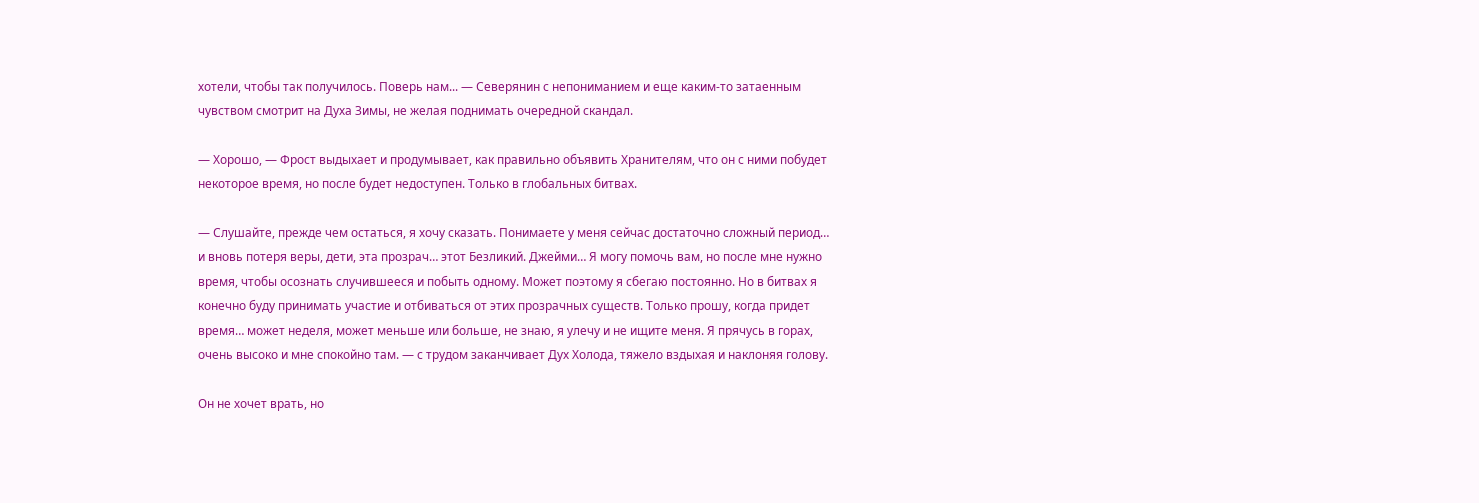хотели, чтобы так получилось. Поверь нам... — Северянин с непониманием и еще каким-то затаенным чувством смотрит на Духа Зимы, не желая поднимать очередной скандал.

— Хорошо, — Фрост выдыхает и продумывает, как правильно объявить Хранителям, что он с ними побудет некоторое время, но после будет недоступен. Только в глобальных битвах.

— Слушайте, прежде чем остаться, я хочу сказать. Понимаете у меня сейчас достаточно сложный период… и вновь потеря веры, дети, эта прозрач… этот Безликий. Джейми… Я могу помочь вам, но после мне нужно время, чтобы осознать случившееся и побыть одному. Может поэтому я сбегаю постоянно. Но в битвах я конечно буду принимать участие и отбиваться от этих прозрачных существ. Только прошу, когда придет время… может неделя, может меньше или больше, не знаю, я улечу и не ищите меня. Я прячусь в горах, очень высоко и мне спокойно там. — с трудом заканчивает Дух Холода, тяжело вздыхая и наклоняя голову.

Он не хочет врать, но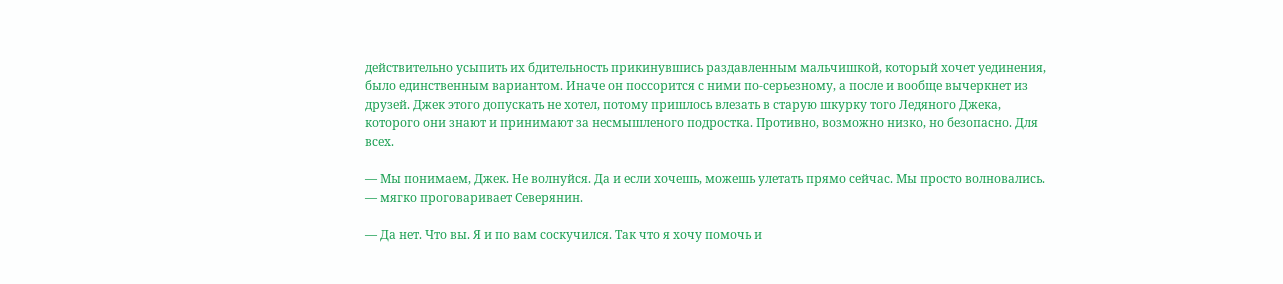действительно усыпить их бдительность прикинувшись раздавленным мальчишкой, который хочет уединения, было единственным вариантом. Иначе он поссорится с ними по-серьезному, а после и вообще вычеркнет из друзей. Джек этого допускать не хотел, потому пришлось влезать в старую шкурку того Ледяного Джека, которого они знают и принимают за несмышленого подростка. Противно, возможно низко, но безопасно. Для всех.

— Мы понимаем, Джек. Не волнуйся. Да и если хочешь, можешь улетать прямо сейчас. Мы просто волновались. — мягко проговаривает Северянин.

— Да нет. Что вы. Я и по вам соскучился. Так что я хочу помочь и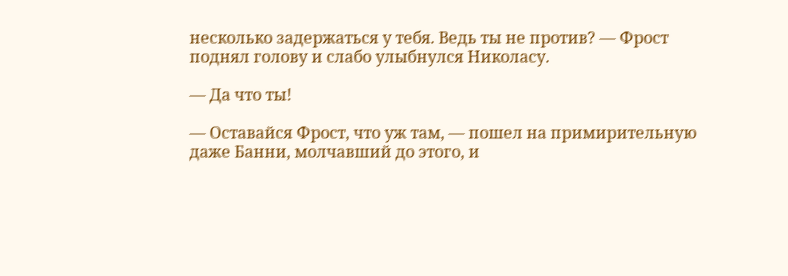несколько задержаться у тебя. Ведь ты не против? — Фрост поднял голову и слабо улыбнулся Николасу.

— Да что ты!

— Оставайся Фрост, что уж там, — пошел на примирительную даже Банни, молчавший до этого, и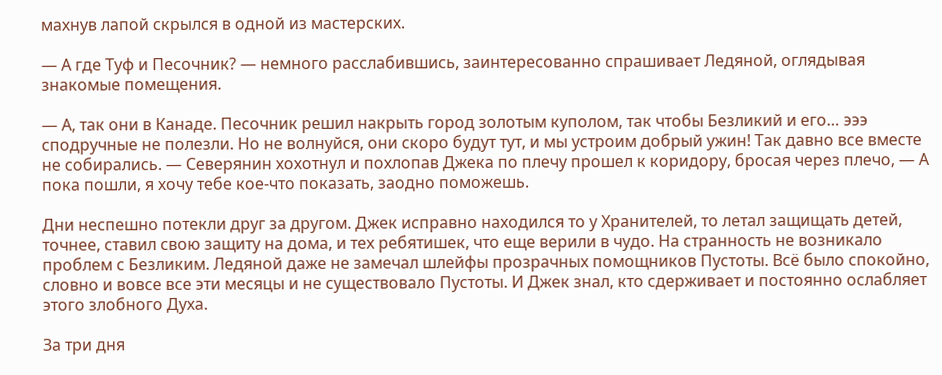махнув лапой скрылся в одной из мастерских.

— А где Туф и Песочник? — немного расслабившись, заинтересованно спрашивает Ледяной, оглядывая знакомые помещения.

— А, так они в Канаде. Песочник решил накрыть город золотым куполом, так чтобы Безликий и его… эээ сподручные не полезли. Но не волнуйся, они скоро будут тут, и мы устроим добрый ужин! Так давно все вместе не собирались. — Северянин хохотнул и похлопав Джека по плечу прошел к коридору, бросая через плечо, — А пока пошли, я хочу тебе кое-что показать, заодно поможешь.

Дни неспешно потекли друг за другом. Джек исправно находился то у Хранителей, то летал защищать детей, точнее, ставил свою защиту на дома, и тех ребятишек, что еще верили в чудо. На странность не возникало проблем с Безликим. Ледяной даже не замечал шлейфы прозрачных помощников Пустоты. Всё было спокойно, словно и вовсе все эти месяцы и не существовало Пустоты. И Джек знал, кто сдерживает и постоянно ослабляет этого злобного Духа.

За три дня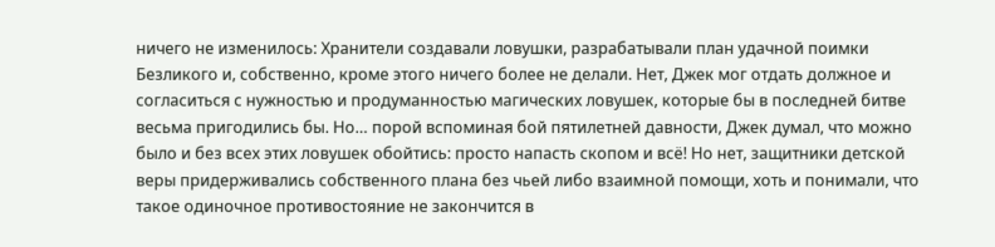ничего не изменилось: Хранители создавали ловушки, разрабатывали план удачной поимки Безликого и, собственно, кроме этого ничего более не делали. Нет, Джек мог отдать должное и согласиться с нужностью и продуманностью магических ловушек, которые бы в последней битве весьма пригодились бы. Но… порой вспоминая бой пятилетней давности, Джек думал, что можно было и без всех этих ловушек обойтись: просто напасть скопом и всё! Но нет, защитники детской веры придерживались собственного плана без чьей либо взаимной помощи, хоть и понимали, что такое одиночное противостояние не закончится в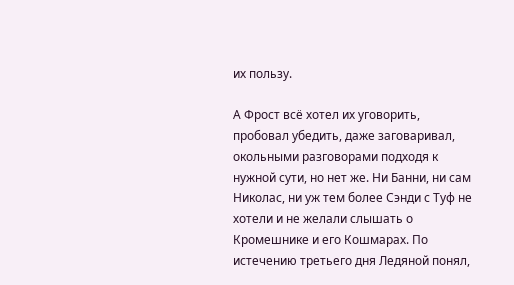их пользу.

А Фрост всё хотел их уговорить, пробовал убедить, даже заговаривал, окольными разговорами подходя к нужной сути, но нет же. Ни Банни, ни сам Николас, ни уж тем более Сэнди с Туф не хотели и не желали слышать о Кромешнике и его Кошмарах. По истечению третьего дня Ледяной понял,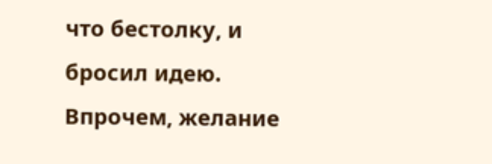что бестолку, и бросил идею. Впрочем, желание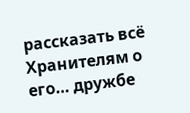рассказать всё Хранителям о его… дружбе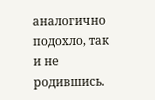аналогично подохло, так и не родившись.